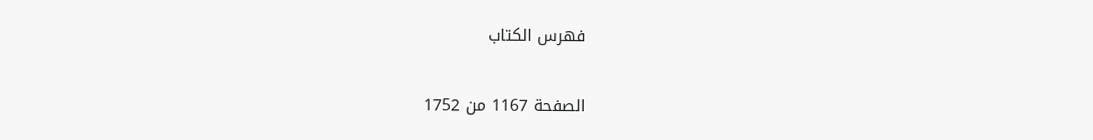فهرس الكتاب

الصفحة 1167 من 1752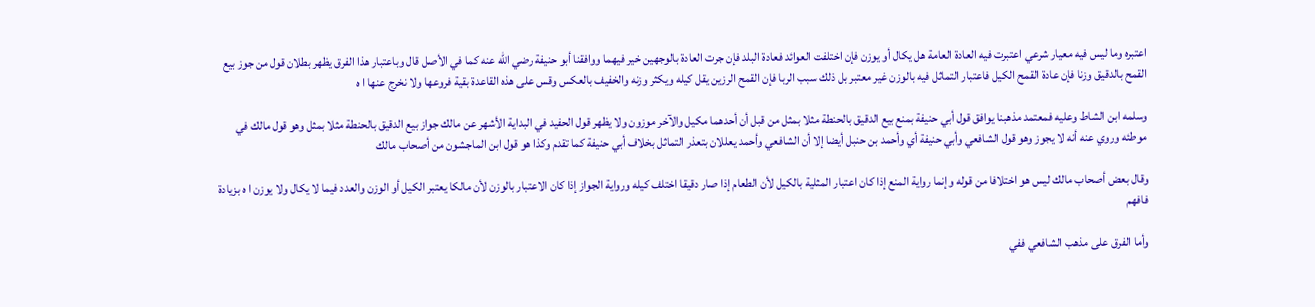اعتبره وما ليس فيه معيار شرعي اعتبرت فيه العادة العامة هل يكال أو يوزن فإن اختلفت العوائد فعادة البلد فإن جرت العادة بالوجهين خير فيهما ووافقنا أبو حنيفة رضي الله عنه كما في الأصل قال وباعتبار هذا الفرق يظهر بطلان قول من جوز بيع القمح بالدقيق وزنا فإن عادة القمح الكيل فاعتبار التماثل فيه بالوزن غير معتبر بل ذلك سبب الربا فإن القمح الرزين يقل كيله ويكثر وزنه والخفيف بالعكس وقس على هذه القاعدة بقية فروعها ولا نخرج عنها ا ه

وسلمه ابن الشاط وعليه فمعتمد مذهبنا يوافق قول أبي حنيفة بمنع بيع الدقيق بالحنطة مثلا بمثل من قبل أن أحدهما مكيل والآخر موزون ولا يظهر قول الحفيد في البداية الأشهر عن مالك جواز بيع الدقيق بالحنطة مثلا بمثل وهو قول مالك في موطئه وروي عنه أنه لا يجوز وهو قول الشافعي وأبي حنيفة أي وأحمد بن حنبل أيضا إلا أن الشافعي وأحمد يعللان بتعذر التماثل بخلاف أبي حنيفة كما تقدم وكذا هو قول ابن الماجشون من أصحاب مالك

وقال بعض أصحاب مالك ليس هو اختلافا من قوله وإنما رواية المنع إذا كان اعتبار المثلية بالكيل لأن الطعام إذا صار دقيقا اختلف كيله ورواية الجواز إذا كان الاعتبار بالوزن لأن مالكا يعتبر الكيل أو الوزن والعدد فيما لا يكال ولا يوزن ا ه بزيادة فافهم

وأما الفرق على مذهب الشافعي ففي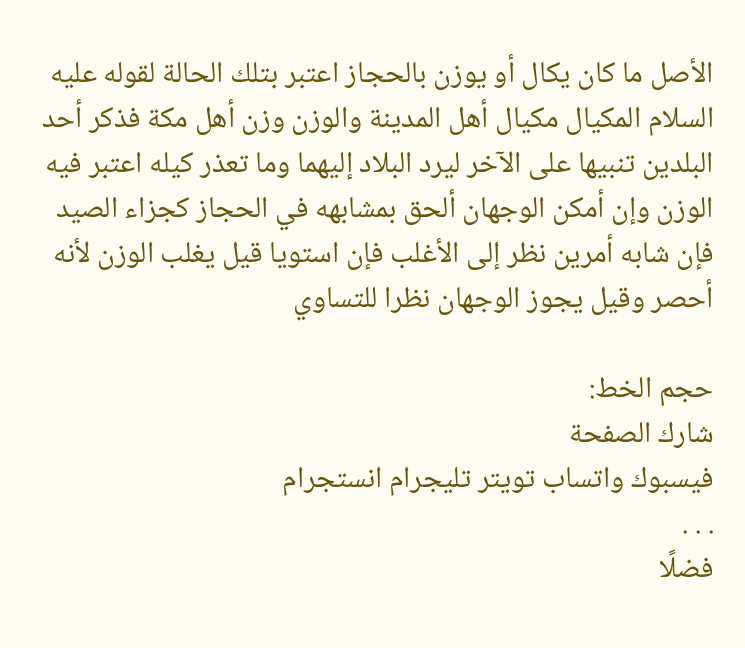الأصل ما كان يكال أو يوزن بالحجاز اعتبر بتلك الحالة لقوله عليه السلام المكيال مكيال أهل المدينة والوزن وزن أهل مكة فذكر أحد البلدين تنبيها على الآخر ليرد البلاد إليهما وما تعذر كيله اعتبر فيه الوزن وإن أمكن الوجهان ألحق بمشابهه في الحجاز كجزاء الصيد فإن شابه أمرين نظر إلى الأغلب فإن استويا قيل يغلب الوزن لأنه أحصر وقيل يجوز الوجهان نظرا للتساوي

حجم الخط:
شارك الصفحة
فيسبوك واتساب تويتر تليجرام انستجرام
. . .
فضلًا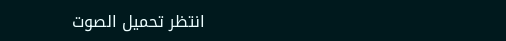انتظر تحميل الصوت